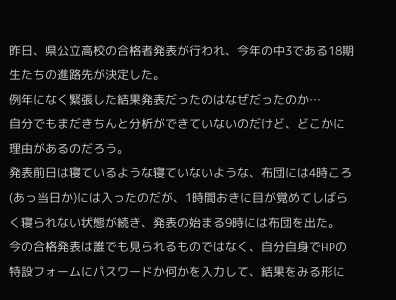昨日、県公立高校の合格者発表が行われ、今年の中3である18期生たちの進路先が決定した。
例年になく緊張した結果発表だったのはなぜだったのか…
自分でもまだきちんと分析ができていないのだけど、どこかに理由があるのだろう。
発表前日は寝ているような寝ていないような、布団には4時ころ(あっ当日か)には入ったのだが、1時間おきに目が覚めてしばらく寝られない状態が続き、発表の始まる9時には布団を出た。
今の合格発表は誰でも見られるものではなく、自分自身でHPの特設フォームにパスワードか何かを入力して、結果をみる形に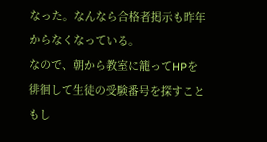なった。なんなら合格者掲示も昨年からなくなっている。
なので、朝から教室に籠ってHPを徘徊して生徒の受験番号を探すこともし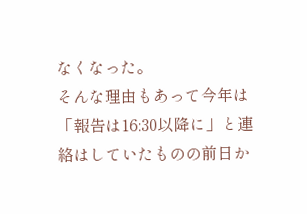なくなった。
そんな理由もあって今年は「報告は16:30以降に」と連絡はしていたものの前日か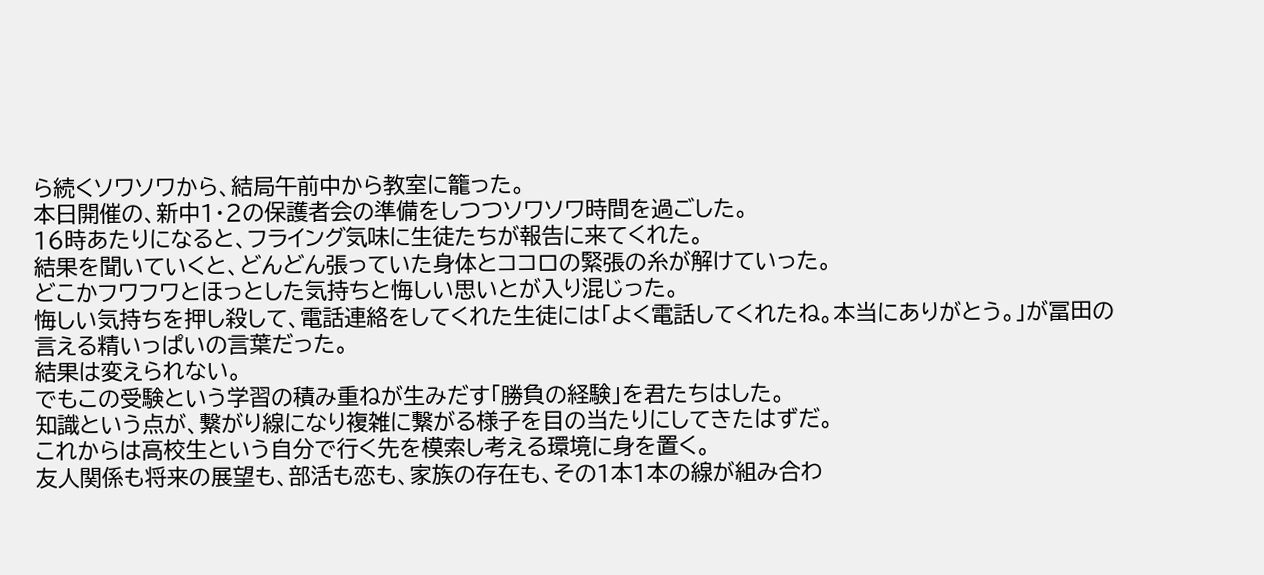ら続くソワソワから、結局午前中から教室に籠った。
本日開催の、新中1・2の保護者会の準備をしつつソワソワ時間を過ごした。
16時あたりになると、フライング気味に生徒たちが報告に来てくれた。
結果を聞いていくと、どんどん張っていた身体とココロの緊張の糸が解けていった。
どこかフワフワとほっとした気持ちと悔しい思いとが入り混じった。
悔しい気持ちを押し殺して、電話連絡をしてくれた生徒には「よく電話してくれたね。本当にありがとう。」が冨田の言える精いっぱいの言葉だった。
結果は変えられない。
でもこの受験という学習の積み重ねが生みだす「勝負の経験」を君たちはした。
知識という点が、繋がり線になり複雑に繋がる様子を目の当たりにしてきたはずだ。
これからは高校生という自分で行く先を模索し考える環境に身を置く。
友人関係も将来の展望も、部活も恋も、家族の存在も、その1本1本の線が組み合わ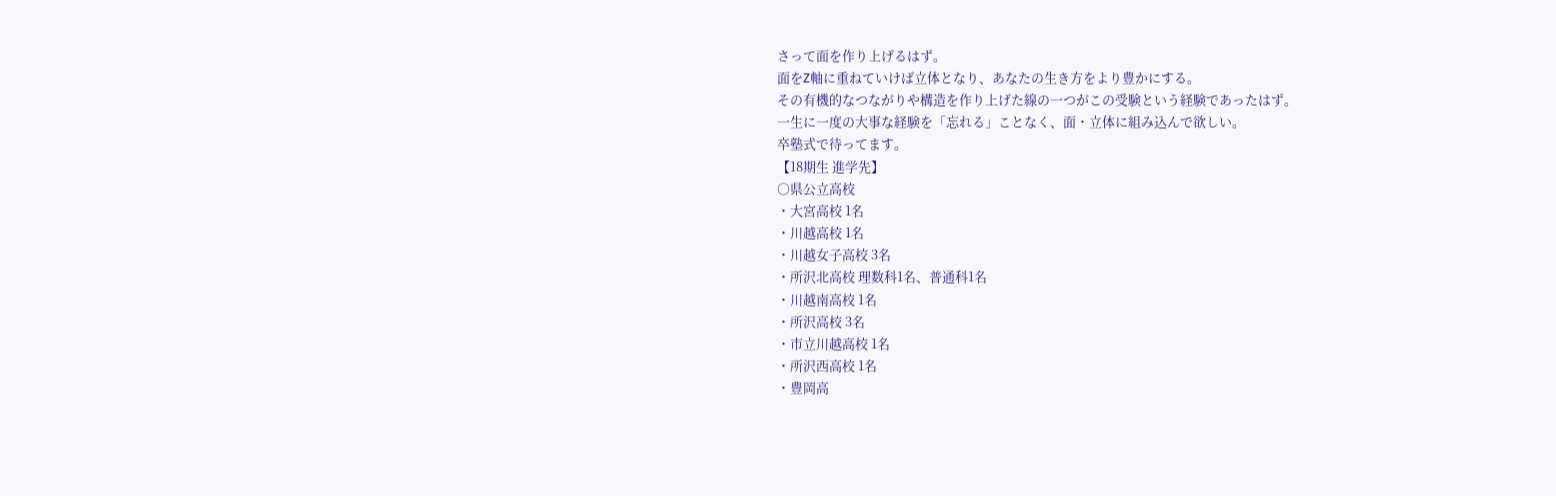さって面を作り上げるはず。
面をZ軸に重ねていけば立体となり、あなたの生き方をより豊かにする。
その有機的なつながりや構造を作り上げた線の一つがこの受験という経験であったはず。
一生に一度の大事な経験を「忘れる」ことなく、面・立体に組み込んで欲しい。
卒塾式で待ってます。
【18期生 進学先】
○県公立高校
・大宮高校 1名
・川越高校 1名
・川越女子高校 3名
・所沢北高校 理数科1名、普通科1名
・川越南高校 1名
・所沢高校 3名
・市立川越高校 1名
・所沢西高校 1名
・豊岡高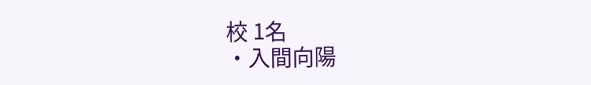校 1名
・入間向陽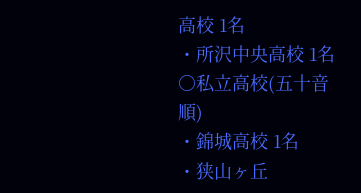高校 1名
・所沢中央高校 1名
○私立高校(五十音順)
・錦城高校 1名
・狭山ヶ丘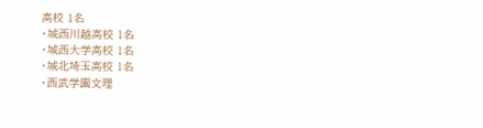高校 1名
・城西川越高校 1名
・城西大学高校 1名
・城北埼玉高校 1名
・西武学園文理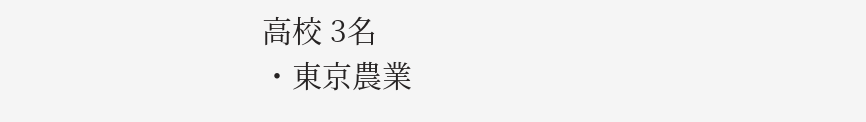高校 3名
・東京農業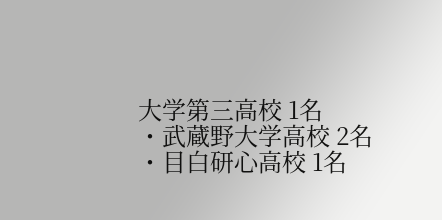大学第三高校 1名
・武蔵野大学高校 2名
・目白研心高校 1名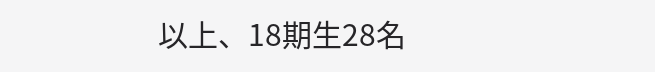以上、18期生28名